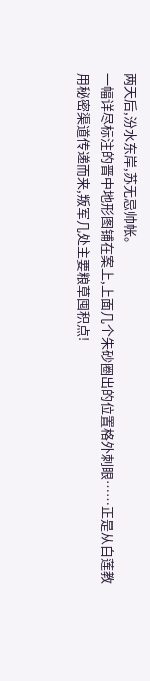两天后,汾水东岸,苏无忌帅帐。
一幅详尽标注的晋中地形图铺在案上,上面几个朱砂圈出的位置格外刺眼……正是从白莲教用秘密渠道传递而来,叛军几处主要粮草囤积点!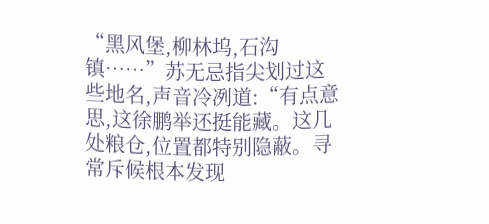“黑风堡,柳林坞,石沟镇……”苏无忌指尖划过这些地名,声音冷冽道:“有点意思,这徐鹏举还挺能藏。这几处粮仓,位置都特别隐蔽。寻常斥候根本发现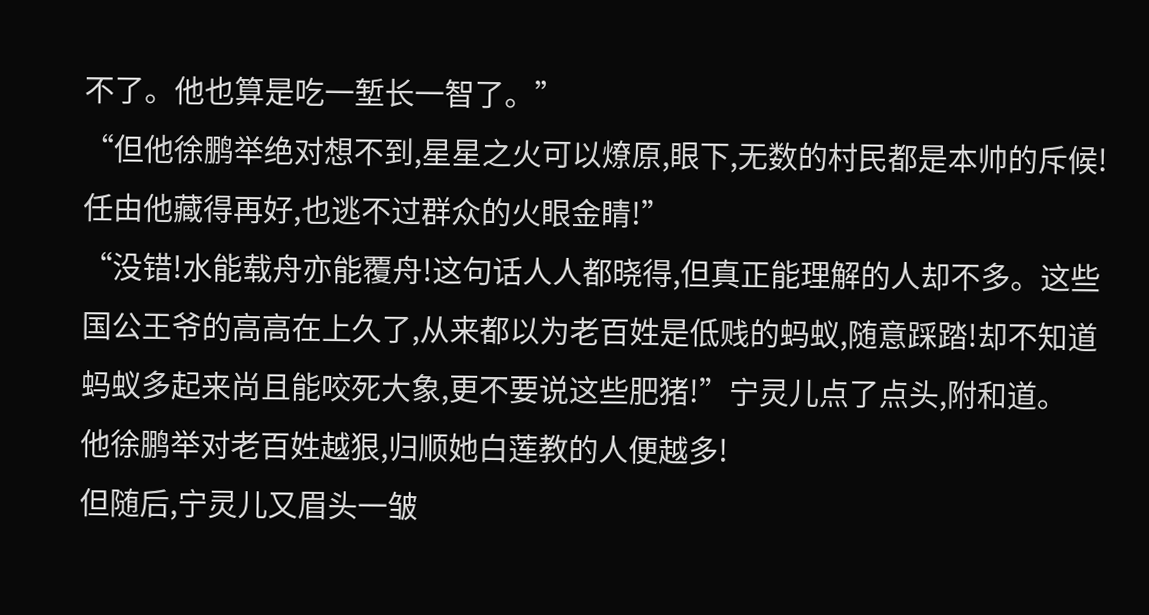不了。他也算是吃一堑长一智了。”
“但他徐鹏举绝对想不到,星星之火可以燎原,眼下,无数的村民都是本帅的斥候!任由他藏得再好,也逃不过群众的火眼金睛!”
“没错!水能载舟亦能覆舟!这句话人人都晓得,但真正能理解的人却不多。这些国公王爷的高高在上久了,从来都以为老百姓是低贱的蚂蚁,随意踩踏!却不知道蚂蚁多起来尚且能咬死大象,更不要说这些肥猪!”宁灵儿点了点头,附和道。
他徐鹏举对老百姓越狠,归顺她白莲教的人便越多!
但随后,宁灵儿又眉头一皱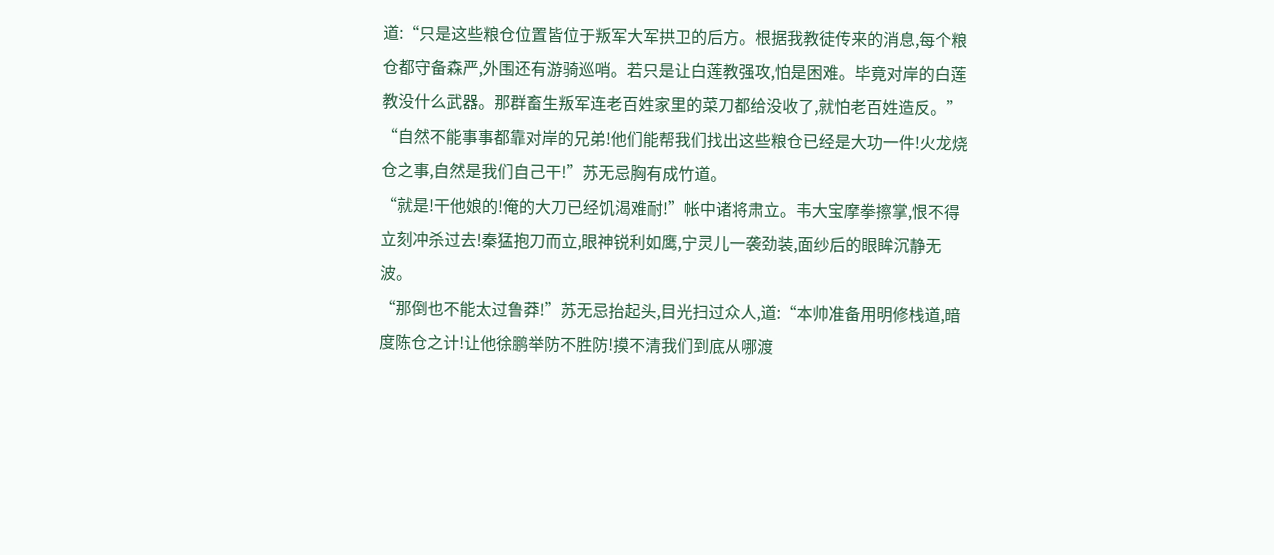道:“只是这些粮仓位置皆位于叛军大军拱卫的后方。根据我教徒传来的消息,每个粮仓都守备森严,外围还有游骑巡哨。若只是让白莲教强攻,怕是困难。毕竟对岸的白莲教没什么武器。那群畜生叛军连老百姓家里的菜刀都给没收了,就怕老百姓造反。”
“自然不能事事都靠对岸的兄弟!他们能帮我们找出这些粮仓已经是大功一件!火龙烧仓之事,自然是我们自己干!”苏无忌胸有成竹道。
“就是!干他娘的!俺的大刀已经饥渴难耐!”帐中诸将肃立。韦大宝摩拳擦掌,恨不得立刻冲杀过去!秦猛抱刀而立,眼神锐利如鹰,宁灵儿一袭劲装,面纱后的眼眸沉静无波。
“那倒也不能太过鲁莽!”苏无忌抬起头,目光扫过众人,道:“本帅准备用明修栈道,暗度陈仓之计!让他徐鹏举防不胜防!摸不清我们到底从哪渡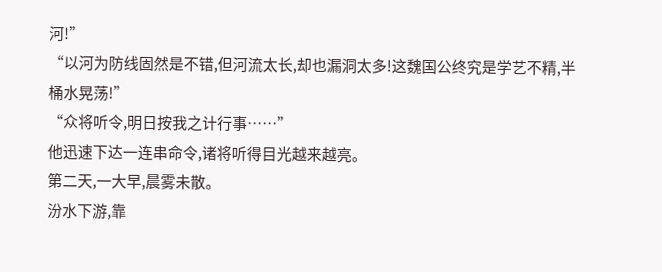河!”
“以河为防线固然是不错,但河流太长,却也漏洞太多!这魏国公终究是学艺不精,半桶水晃荡!”
“众将听令,明日按我之计行事……”
他迅速下达一连串命令,诸将听得目光越来越亮。
第二天,一大早,晨雾未散。
汾水下游,靠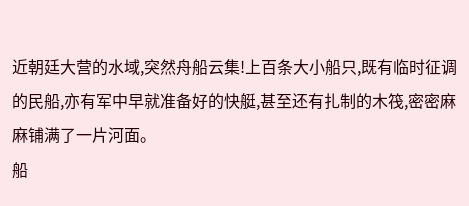近朝廷大营的水域,突然舟船云集!上百条大小船只,既有临时征调的民船,亦有军中早就准备好的快艇,甚至还有扎制的木筏,密密麻麻铺满了一片河面。
船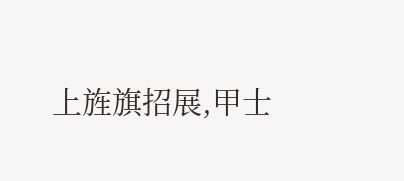上旌旗招展,甲士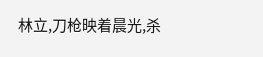林立,刀枪映着晨光,杀